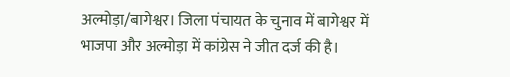अल्मोड़ा/बागेश्वर। जिला पंचायत के चुनाव में बागेश्वर में भाजपा और अल्मोड़ा में कांग्रेस ने जीत दर्ज की है।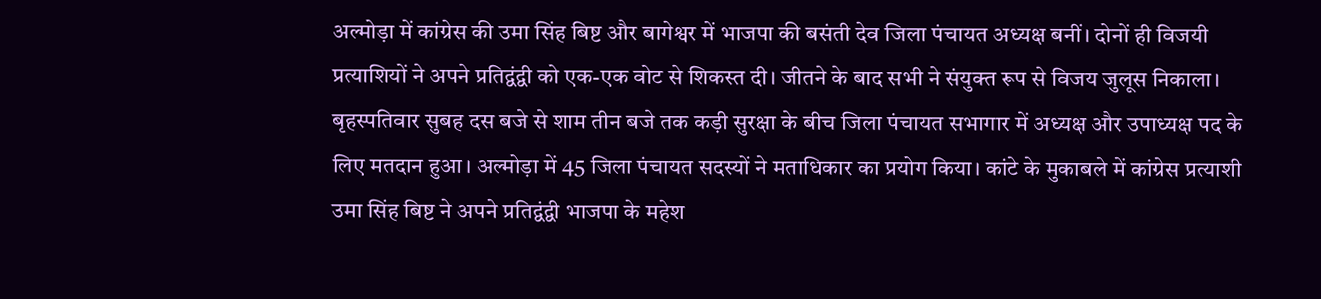अल्मोड़ा में कांग्रेस की उमा सिंह बिष्ट और बागेश्वर में भाजपा की बसंती देव जिला पंचायत अध्यक्ष बनीं। दोनों ही विजयी प्रत्याशियों ने अपने प्रतिद्वंद्वी को एक-एक वोट से शिकस्त दी। जीतने के बाद सभी ने संयुक्त रूप से विजय जुलूस निकाला।
बृहस्पतिवार सुबह दस बजे से शाम तीन बजे तक कड़ी सुरक्षा के बीच जिला पंचायत सभागार में अध्यक्ष और उपाध्यक्ष पद के लिए मतदान हुआ। अल्मोड़ा में 45 जिला पंचायत सदस्यों ने मताधिकार का प्रयोग किया। कांटे के मुकाबले में कांग्रेस प्रत्याशी उमा सिंह बिष्ट ने अपने प्रतिद्वंद्वी भाजपा के महेश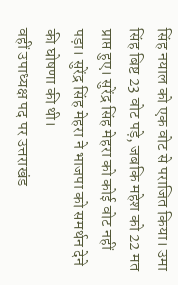सिंह नयाल को एक वोट से पराजित किया। उमा सिंह बिष्ट 23 वोट पड़े, जबकि महेश को 22 मत प्राप्त हुए। सुरेंद्र सिंह मेहरा को कोई वोट नहीं पड़ा। सुरेंद्र सिंह मेहरा ने भाजपा को समर्थन देने की घोषणा की थी।
वहीं उपाध्यक्ष पद पर उत्तराखंड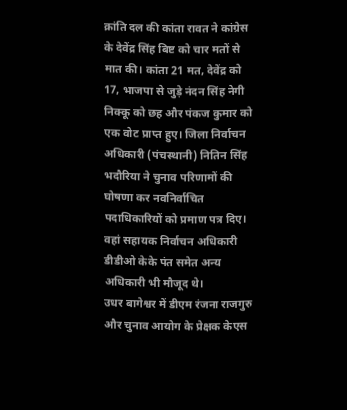क्रांति दल की कांता रावत ने कांग्रेस के देवेंद्र सिंह बिष्ट को चार मतों से मात की। कांता 21 मत, देवेंद्र को 17, भाजपा से जुड़े नंदन सिंह नेगी निक्कू को छह और पंकज कुमार को एक वोट प्राप्त हुए। जिला निर्वाचन अधिकारी (पंचस्थानी) नितिन सिंह भदौरिया ने चुनाव परिणामों की घोषणा कर नवनिर्वाचित पदाधिकारियों को प्रमाण पत्र दिए। वहां सहायक निर्वाचन अधिकारी डीडीओ केके पंत समेत अन्य अधिकारी भी मौजूद थे।
उधर बागेश्वर में डीएम रंजना राजगुरु और चुनाव आयोग के प्रेक्षक केएस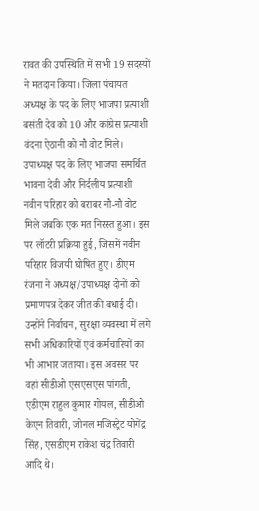रावत की उपस्थिति में सभी 19 सदस्यों ने मतदान किया। जिला पंचायत अध्यक्ष के पद के लिए भाजपा प्रत्याशी बसंती देव को 10 और कांग्रेस प्रत्याशी वंदना ऐठानी को नौ वोट मिले। उपाध्यक्ष पद के लिए भाजपा समर्थित भावना देवी और निर्दलीय प्रत्याशी नवीन परिहार को बराबर नौ-नौ वोट मिले जबकि एक मत निरस्त हुआ। इस पर लॉटरी प्रक्रिया हुई, जिसमें नवीन परिहार विजयी घोषित हुए। डीएम रंजना ने अध्यक्ष/उपाध्यक्ष दोनों को प्रमाणपत्र देकर जीत की बधाई दी। उन्होंने निर्वाचन, सुरक्षा व्यवस्था में लगे सभी अधिकारियों एवं कर्मचारियों का भी आभार जताया। इस अवसर पर वहां सीडीओ एसएसएस पांगती, एडीएम राहुल कुमार गोयल, सीडीओ केएन तिवारी, जोनल मजिस्ट्रेट योगेंद्र सिंह, एसडीएम राकेश चंद्र तिवारी आदि थे।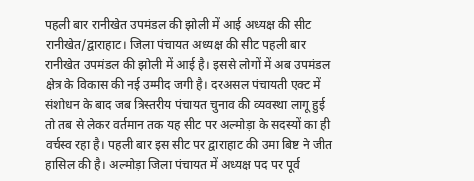पहली बार रानीखेत उपमंडल की झोली में आई अध्यक्ष की सीट
रानीखेत/द्वाराहाट। जिला पंचायत अध्यक्ष की सीट पहली बार रानीखेत उपमंडल की झोली में आई है। इससे लोगों में अब उपमंडल क्षेत्र के विकास की नई उम्मीद जगी है। दरअसल पंचायती एक्ट में संशोधन के बाद जब त्रिस्तरीय पंचायत चुनाव की व्यवस्था लागू हुई तो तब से लेकर वर्तमान तक यह सीट पर अल्मोड़ा के सदस्यों का ही वर्चस्व रहा है। पहली बार इस सीट पर द्वाराहाट की उमा बिष्ट ने जीत हासिल की है। अल्मोड़ा जिला पंचायत में अध्यक्ष पद पर पूर्व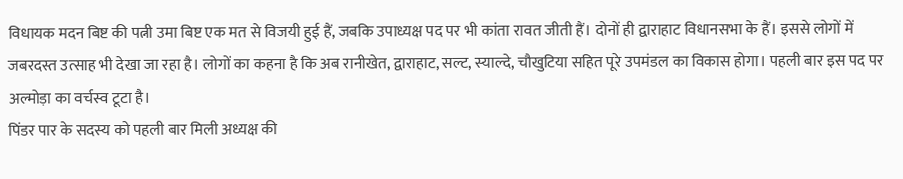विधायक मदन बिष्ट की पत्नी उमा बिष्ट एक मत से विजयी हुई हैं, जबकि उपाध्यक्ष पद पर भी कांता रावत जीती हैं। दोनों ही द्वाराहाट विधानसभा के हैं। इससे लोगों में जबरदस्त उत्साह भी देखा जा रहा है। लोगों का कहना है कि अब रानीखेत, द्वाराहाट, सल्ट, स्याल्दे, चौखुटिया सहित पूरे उपमंडल का विकास होगा। पहली बार इस पद पर अल्मोड़ा का वर्चस्व टूटा है।
पिंडर पार के सदस्य को पहली बार मिली अध्यक्ष की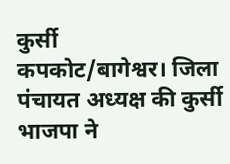कुर्सी
कपकोट/बागेश्वर। जिला पंचायत अध्यक्ष की कुर्सी भाजपा ने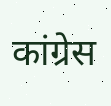कांग्रेस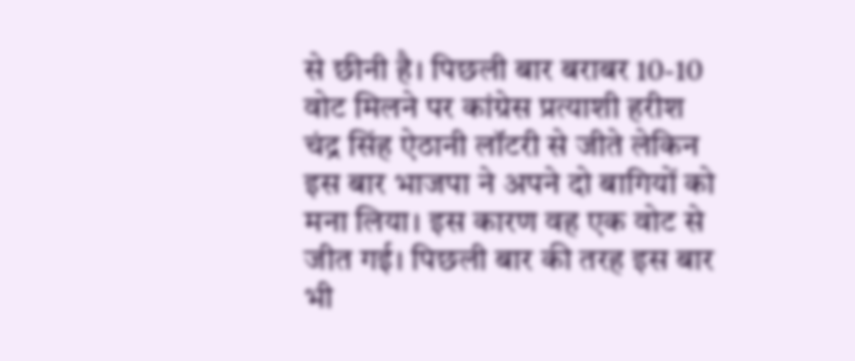से छीनी है। पिछली बार बराबर 10-10 वोट मिलने पर कांग्रेस प्रत्याशी हरीश चंद्र सिंह ऐठानी लॉटरी से जीते लेकिन इस बार भाजपा ने अपने दो बागियों को मना लिया। इस कारण वह एक वोट से जीत गई। पिछली बार की तरह इस बार भी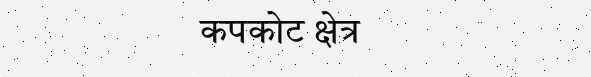कपकोट क्षेत्र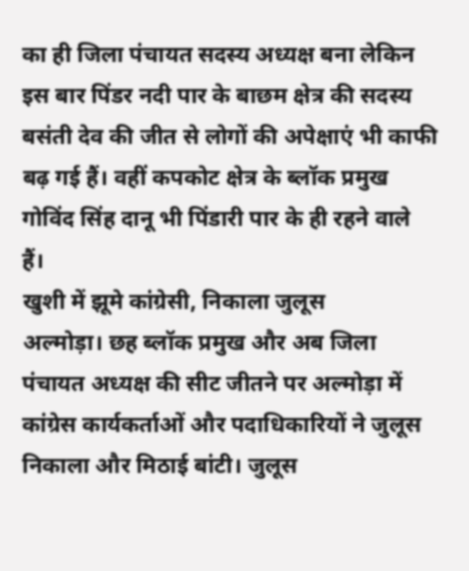का ही जिला पंचायत सदस्य अध्यक्ष बना लेकिन इस बार पिंडर नदी पार के बाछम क्षेत्र की सदस्य बसंती देव की जीत से लोगों की अपेक्षाएं भी काफी बढ़ गई हैं। वहीं कपकोट क्षेत्र के ब्लॉक प्रमुख गोविंद सिंह दानू भी पिंडारी पार के ही रहने वाले हैं।
खुशी में झूमे कांग्रेसी, निकाला जुलूस
अल्मोड़ा। छह ब्लॉक प्रमुख और अब जिला पंचायत अध्यक्ष की सीट जीतने पर अल्मोड़ा में कांग्रेस कार्यकर्ताओं और पदाधिकारियों ने जुलूस निकाला और मिठाई बांटी। जुलूस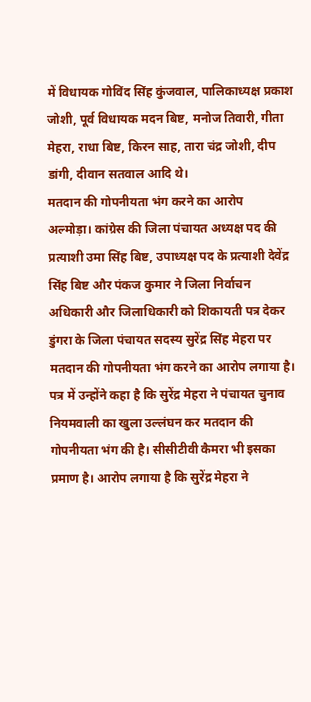में विधायक गोविंद सिंह कुंजवाल, पालिकाध्यक्ष प्रकाश जोशी, पूर्व विधायक मदन बिष्ट, मनोज तिवारी, गीता मेहरा, राधा बिष्ट, किरन साह, तारा चंद्र जोशी, दीप डांगी, दीवान सतवाल आदि थे।
मतदान की गोपनीयता भंग करने का आरोप
अल्मोड़ा। कांग्रेस की जिला पंचायत अध्यक्ष पद की प्रत्याशी उमा सिंह बिष्ट, उपाध्यक्ष पद के प्रत्याशी देवेंद्र सिंह बिष्ट और पंकज कुमार ने जिला निर्वाचन अधिकारी और जिलाधिकारी को शिकायती पत्र देकर डुंगरा के जिला पंचायत सदस्य सुरेंद्र सिंह मेहरा पर मतदान की गोपनीयता भंग करने का आरोप लगाया है। पत्र में उन्होंने कहा है कि सुरेंद्र मेहरा ने पंचायत चुनाव नियमवाली का खुला उल्लंघन कर मतदान की गोपनीयता भंग की है। सीसीटीवी कैमरा भी इसका प्रमाण है। आरोप लगाया है कि सुरेंद्र मेहरा ने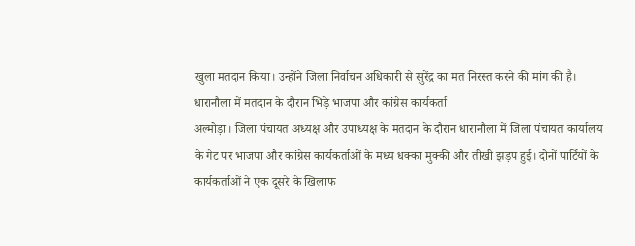खुला मतदान किया। उन्होंने जिला निर्वाचन अधिकारी से सुरेंद्र का मत निरस्त करने की मांग की है।
धारानौला में मतदान के दौरान भिड़े भाजपा और कांग्रेस कार्यकर्ता
अल्मोड़ा। जिला पंचायत अध्यक्ष और उपाध्यक्ष के मतदान के दौरान धारानौला में जिला पंचायत कार्यालय के गेट पर भाजपा और कांग्रेस कार्यकर्ताओं के मध्य धक्का मुक्की और तीखी झड़प हुई। दोनों पार्टियों के कार्यकर्ताओं ने एक दूसरे के खिलाफ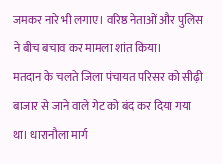जमकर नारे भी लगाए। वरिष्ठ नेताओं और पुलिस ने बीच बचाव कर मामला शांत किया।
मतदान के चलते जिला पंचायत परिसर को सीढ़ी बाजार से जाने वाले गेट को बंद कर दिया गया था। धारानौला मार्ग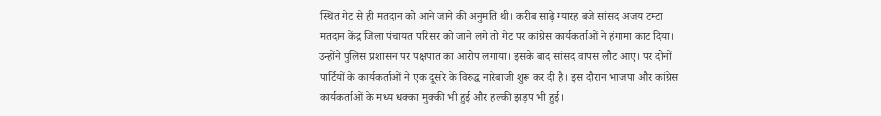स्थित गेट से ही मतदान को आने जाने की अनुमति थी। करीब साढ़े ग्यारह बजे सांसद अजय टम्टा मतदान केंद्र जिला पंचायत परिसर को जाने लगे तो गेट पर कांग्रेस कार्यकर्ताओं ने हंगामा काट दिया। उन्होंने पुलिस प्रशासन पर पक्षपात का आरोप लगाया। इसके बाद सांसद वापस लौट आए। पर दोनों पार्टियों के कार्यकर्ताओं ने एक दूसरे के विरुद्ध नारेबाजी शुरू कर दी है। इस दौरान भाजपा और कांग्रेस कार्यकर्ताओं के मध्य धक्का मुक्की भी हुई और हल्की झड़प भी हुई।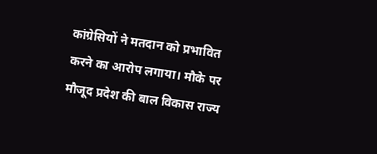कांग्रेसियों ने मतदान को प्रभावित करने का आरोप लगाया। मौके पर मौजूद प्रदेश की बाल विकास राज्य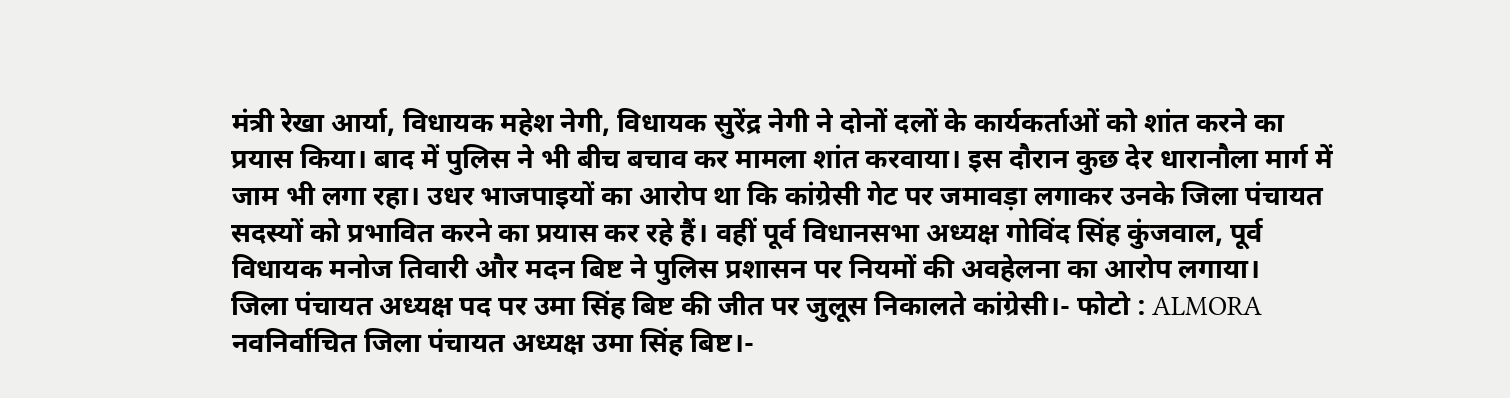मंत्री रेखा आर्या, विधायक महेश नेगी, विधायक सुरेंद्र नेगी ने दोनों दलों के कार्यकर्ताओं को शांत करने का प्रयास किया। बाद में पुलिस ने भी बीच बचाव कर मामला शांत करवाया। इस दौरान कुछ देर धारानौला मार्ग में जाम भी लगा रहा। उधर भाजपाइयों का आरोप था कि कांग्रेसी गेट पर जमावड़ा लगाकर उनके जिला पंचायत सदस्यों को प्रभावित करने का प्रयास कर रहे हैं। वहीं पूर्व विधानसभा अध्यक्ष गोविंद सिंह कुंजवाल, पूर्व विधायक मनोज तिवारी और मदन बिष्ट ने पुलिस प्रशासन पर नियमों की अवहेलना का आरोप लगाया।
जिला पंचायत अध्यक्ष पद पर उमा सिंह बिष्ट की जीत पर जुलूस निकालते कांग्रेसी।- फोटो : ALMORA
नवनिर्वाचित जिला पंचायत अध्यक्ष उमा सिंह बिष्ट।-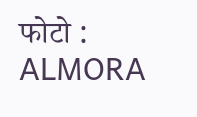फोटो : ALMORA